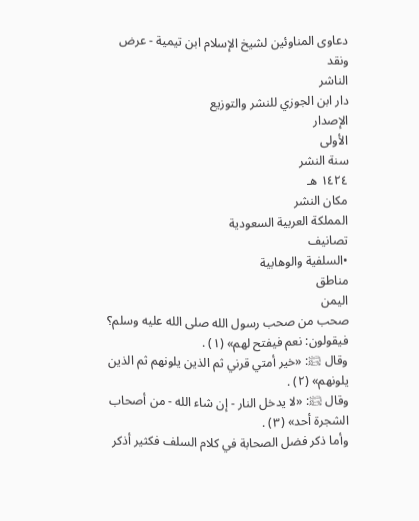دعاوى المناوئين لشيخ الإسلام ابن تيمية - عرض ونقد
الناشر
دار ابن الجوزي للنشر والتوزيع
الإصدار
الأولى
سنة النشر
١٤٢٤ هـ
مكان النشر
المملكة العربية السعودية
تصانيف
•السلفية والوهابية
مناطق
اليمن
صحب من صحب رسول الله صلى الله عليه وسلم؟ فيقولون: نعم فيفتح لهم» (١) .
وقال ﵊: «خير أمتي قرني ثم الذين يلونهم ثم الذين يلونهم» (٢) .
وقال ﵊: «لا يدخل النار - إن شاء الله - من أصحاب الشجرة أحد» (٣) .
وأما ذكر فضل الصحابة في كلام السلف فكثير أذكر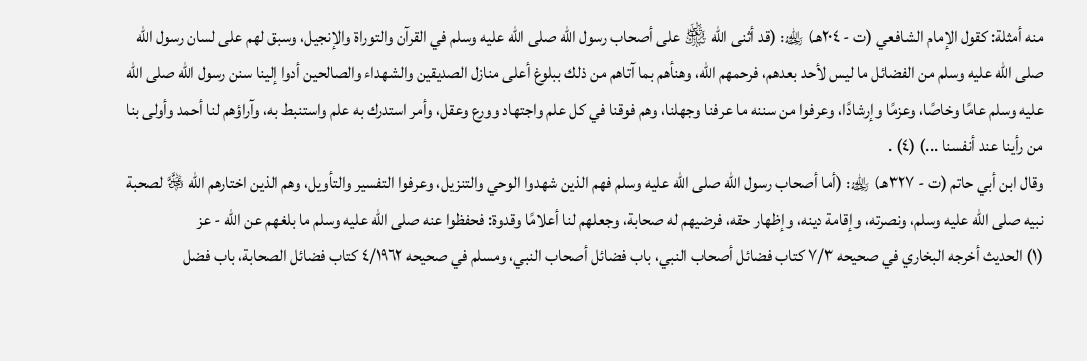منه أمثلة: كقول الإمام الشافعي (ت - ٢٠٤هـ) ﵀: (قد أثنى الله ﵎ على أصحاب رسول الله صلى الله عليه وسلم في القرآن والتوراة والإنجيل، وسبق لهم على لسان رسول الله صلى الله عليه وسلم من الفضائل ما ليس لأحد بعدهم، فرحمهم الله، وهنأهم بما آتاهم من ذلك ببلوغ أعلى منازل الصديقين والشهداء والصالحين أدوا إلينا سنن رسول الله صلى الله عليه وسلم عامًا وخاصًا، وعزمًا وإرشادًا، وعرفوا من سننه ما عرفنا وجهلنا، وهم فوقنا في كل علم واجتهاد وورع وعقل، وأمر استدرك به علم واستنبط به، وآراؤهم لنا أحمد وأولى بنا من رأينا عند أنفسنا ...) (٤) .
وقال ابن أبي حاتم (ت - ٣٢٧هـ) ﵀: (أما أصحاب رسول الله صلى الله عليه وسلم فهم الذين شهدوا الوحي والتنزيل، وعرفوا التفسير والتأويل، وهم الذين اختارهم الله ﷿ لصحبة نبيه صلى الله عليه وسلم، ونصرته، وإقامة دينه، وإظهار حقه، فرضيهم له صحابة، وجعلهم لنا أعلامًا وقدوة: فحفظوا عنه صلى الله عليه وسلم ما بلغهم عن الله - عز
(١) الحديث أخرجه البخاري في صحيحه ٧/٣ كتاب فضائل أصحاب النبي، باب فضائل أصحاب النبي، ومسلم في صحيحه ٤/١٩٦٢ كتاب فضائل الصحابة، باب فضل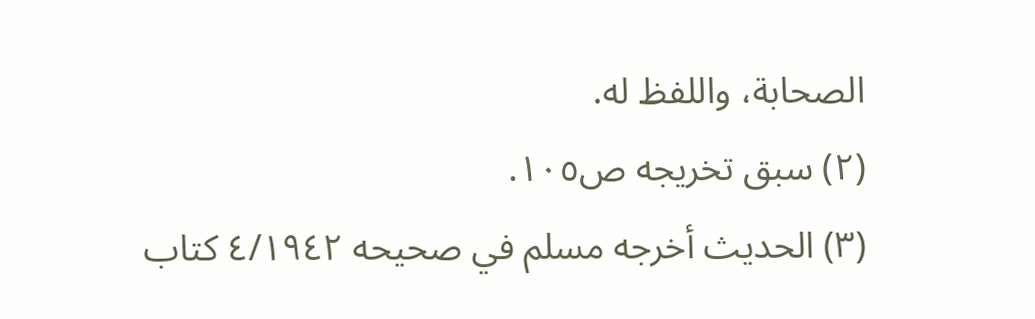الصحابة، واللفظ له.
(٢) سبق تخريجه ص١٠٥.
(٣) الحديث أخرجه مسلم في صحيحه ٤/١٩٤٢ كتاب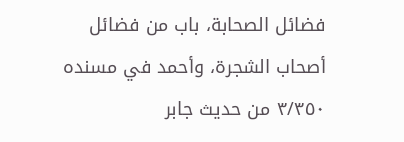فضائل الصحابة، باب من فضائل أصحاب الشجرة، وأحمد في مسنده ٣/٣٥٠ من حديث جابر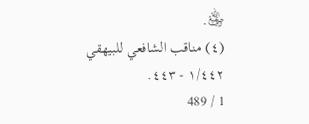﵁.
(٤) مناقب الشافعي للبيهقي ١/٤٤٢ - ٤٤٣.
1 / 489